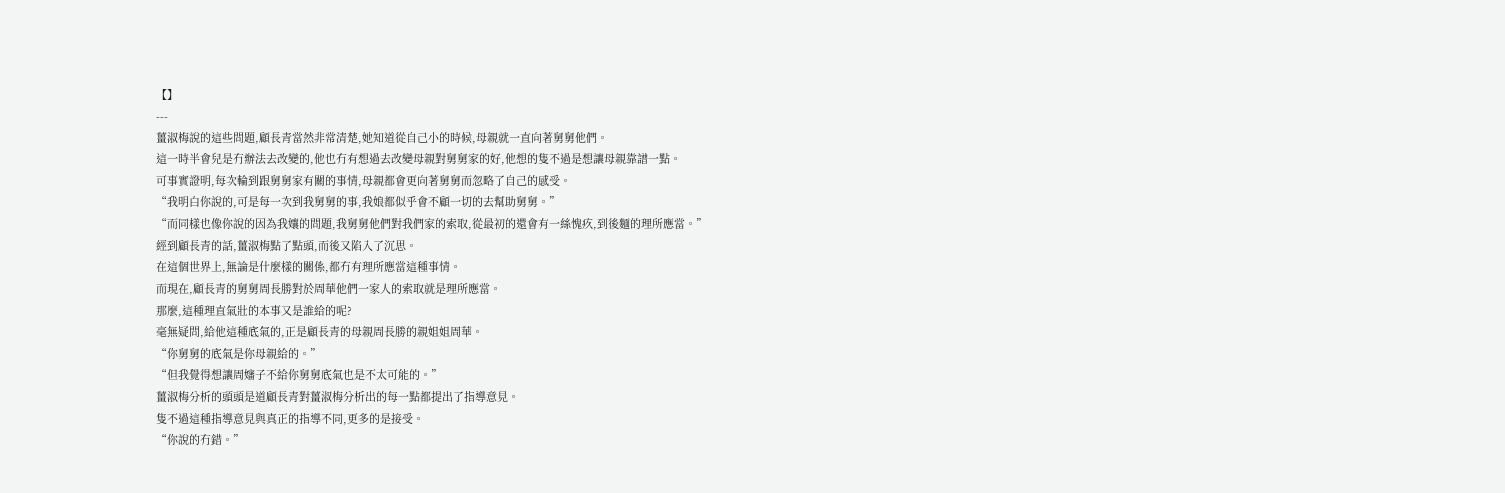【】
---
薑淑梅說的這些問題,顧長青當然非常清楚,她知道從自己小的時候,母親就一直向著舅舅他們。
這一時半會兒是冇辦法去改變的,他也冇有想過去改變母親對舅舅家的好,他想的隻不過是想讓母親靠譜一點。
可事實證明,每次輪到跟舅舅家有關的事情,母親都會更向著舅舅而忽略了自己的感受。
“我明白你說的,可是每一次到我舅舅的事,我娘都似乎會不顧一切的去幫助舅舅。”
“而同樣也像你說的因為我孃的問題,我舅舅他們對我們家的索取,從最初的還會有一絲愧疚,到後麵的理所應當。”
經到顧長青的話,薑淑梅點了點頭,而後又陷入了沉思。
在這個世界上,無論是什麼樣的關係,都冇有理所應當這種事情。
而現在,顧長青的舅舅周長勝對於周華他們一家人的索取就是理所應當。
那麼,這種理直氣壯的本事又是誰給的呢?
毫無疑問,給他這種底氣的,正是顧長青的母親周長勝的親姐姐周華。
“你舅舅的底氣是你母親給的。”
“但我覺得想讓周嬸子不給你舅舅底氣也是不太可能的。”
薑淑梅分析的頭頭是道顧長青對薑淑梅分析出的每一點都提出了指導意見。
隻不過這種指導意見與真正的指導不同,更多的是接受。
“你說的冇錯。”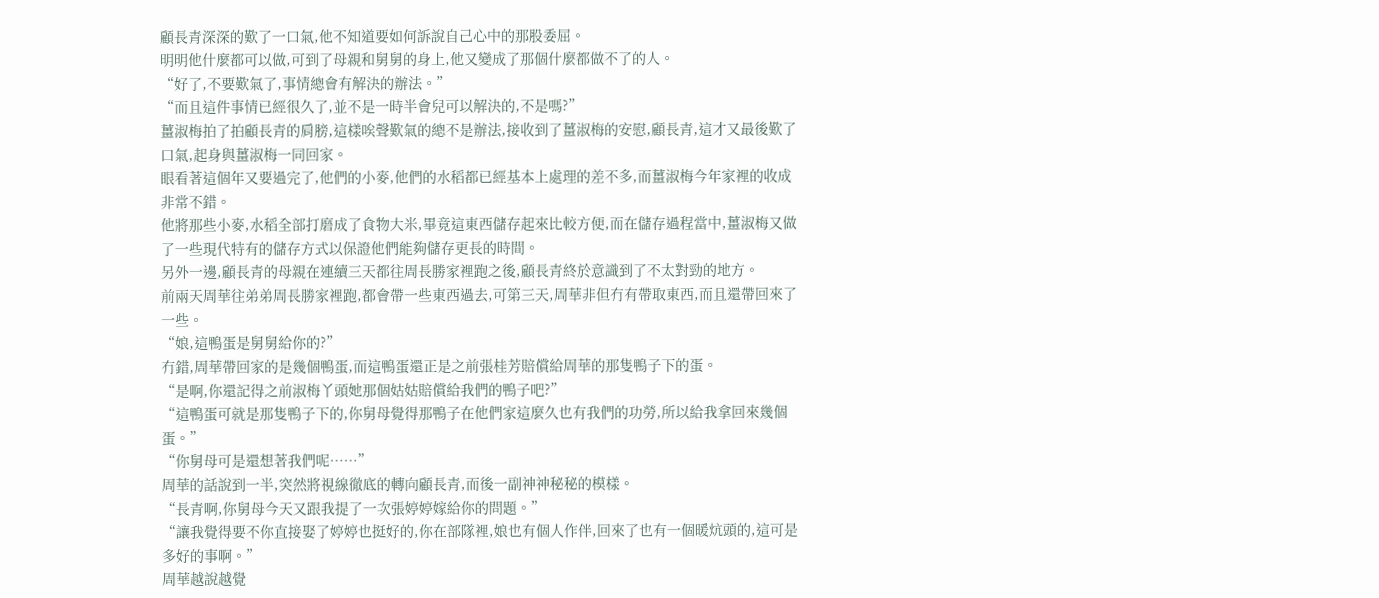顧長青深深的歎了一口氣,他不知道要如何訴說自己心中的那股委屈。
明明他什麼都可以做,可到了母親和舅舅的身上,他又變成了那個什麼都做不了的人。
“好了,不要歎氣了,事情總會有解決的辦法。”
“而且這件事情已經很久了,並不是一時半會兒可以解決的,不是嗎?”
薑淑梅拍了拍顧長青的肩膀,這樣唉聲歎氣的總不是辦法,接收到了薑淑梅的安慰,顧長青,這才又最後歎了口氣,起身與薑淑梅一同回家。
眼看著這個年又要過完了,他們的小麥,他們的水稻都已經基本上處理的差不多,而薑淑梅今年家裡的收成非常不錯。
他將那些小麥,水稻全部打磨成了食物大米,畢竟這東西儲存起來比較方便,而在儲存過程當中,薑淑梅又做了一些現代特有的儲存方式以保證他們能夠儲存更長的時間。
另外一邊,顧長青的母親在連續三天都往周長勝家裡跑之後,顧長青終於意識到了不太對勁的地方。
前兩天周華往弟弟周長勝家裡跑,都會帶一些東西過去,可第三天,周華非但冇有帶取東西,而且還帶回來了一些。
“娘,這鴨蛋是舅舅給你的?”
冇錯,周華帶回家的是幾個鴨蛋,而這鴨蛋還正是之前張桂芳賠償給周華的那隻鴨子下的蛋。
“是啊,你還記得之前淑梅丫頭她那個姑姑賠償給我們的鴨子吧?”
“這鴨蛋可就是那隻鴨子下的,你舅母覺得那鴨子在他們家這麼久也有我們的功勞,所以給我拿回來幾個蛋。”
“你舅母可是還想著我們呢……”
周華的話說到一半,突然將視線徹底的轉向顧長青,而後一副神神秘秘的模樣。
“長青啊,你舅母今天又跟我提了一次張婷婷嫁給你的問題。”
“讓我覺得要不你直接娶了婷婷也挺好的,你在部隊裡,娘也有個人作伴,回來了也有一個暖炕頭的,這可是多好的事啊。”
周華越說越覺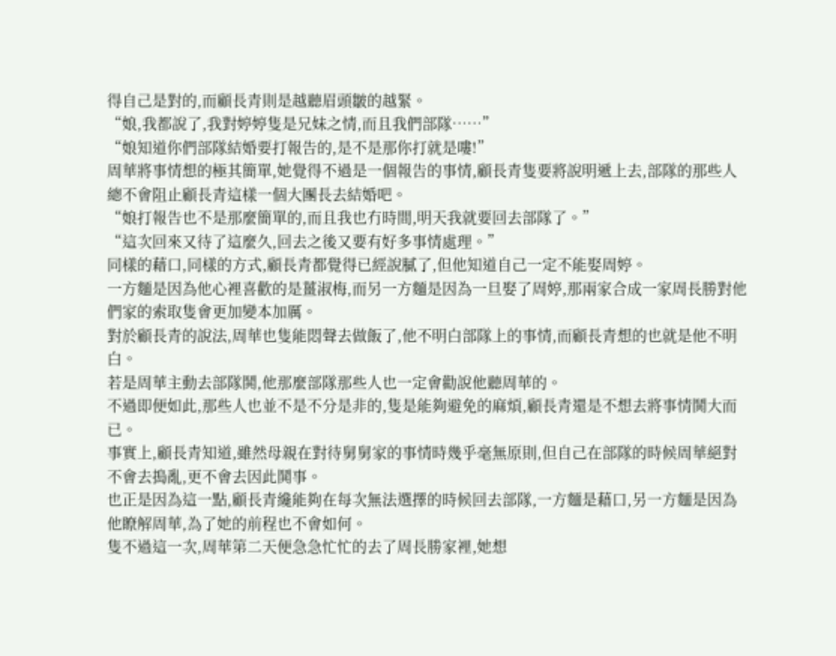得自己是對的,而顧長青則是越聽眉頭皺的越緊。
“娘,我都說了,我對婷婷隻是兄妹之情,而且我們部隊……”
“娘知道你們部隊結婚要打報告的,是不是那你打就是嘍!”
周華將事情想的極其簡單,她覺得不過是一個報告的事情,顧長青隻要將說明遞上去,部隊的那些人總不會阻止顧長青這樣一個大團長去結婚吧。
“娘打報告也不是那麼簡單的,而且我也冇時間,明天我就要回去部隊了。”
“這次回來又待了這麼久,回去之後又要有好多事情處理。”
同樣的藉口,同樣的方式,顧長青都覺得已經說膩了,但他知道自己一定不能娶周婷。
一方麵是因為他心裡喜歡的是薑淑梅,而另一方麵是因為一旦娶了周婷,那兩家合成一家周長勝對他們家的索取隻會更加變本加厲。
對於顧長青的說法,周華也隻能悶聲去做飯了,他不明白部隊上的事情,而顧長青想的也就是他不明白。
若是周華主動去部隊鬨,他那麼部隊那些人也一定會勸說他聽周華的。
不過即便如此,那些人也並不是不分是非的,隻是能夠避免的麻煩,顧長青還是不想去將事情鬨大而已。
事實上,顧長青知道,雖然母親在對待舅舅家的事情時幾乎毫無原則,但自己在部隊的時候周華絕對不會去搗亂,更不會去因此鬨事。
也正是因為這一點,顧長青纔能夠在每次無法選擇的時候回去部隊,一方麵是藉口,另一方麵是因為他瞭解周華,為了她的前程也不會如何。
隻不過這一次,周華第二天便急急忙忙的去了周長勝家裡,她想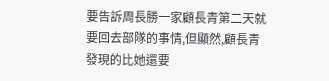要告訴周長勝一家顧長青第二天就要回去部隊的事情,但顯然,顧長青發現的比她還要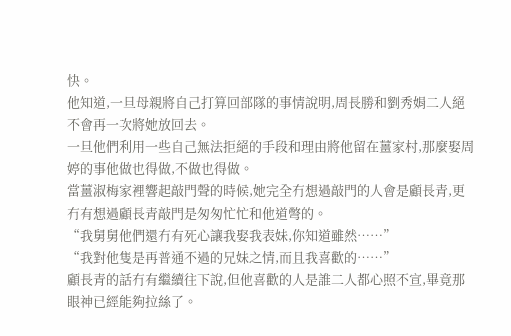快。
他知道,一旦母親將自己打算回部隊的事情說明,周長勝和劉秀娟二人絕不會再一次將她放回去。
一旦他們利用一些自己無法拒絕的手段和理由將他留在薑家村,那麼娶周婷的事他做也得做,不做也得做。
當薑淑梅家裡響起敲門聲的時候,她完全冇想過敲門的人會是顧長青,更冇有想過顧長青敲門是匆匆忙忙和他道彆的。
“我舅舅他們還冇有死心讓我娶我表妹,你知道雖然……”
“我對他隻是再普通不過的兄妹之情,而且我喜歡的……”
顧長青的話冇有繼續往下說,但他喜歡的人是誰二人都心照不宣,畢竟那眼神已經能夠拉絲了。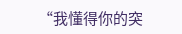“我懂得你的突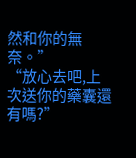然和你的無奈。”
“放心去吧,上次送你的藥囊還有嗎?”